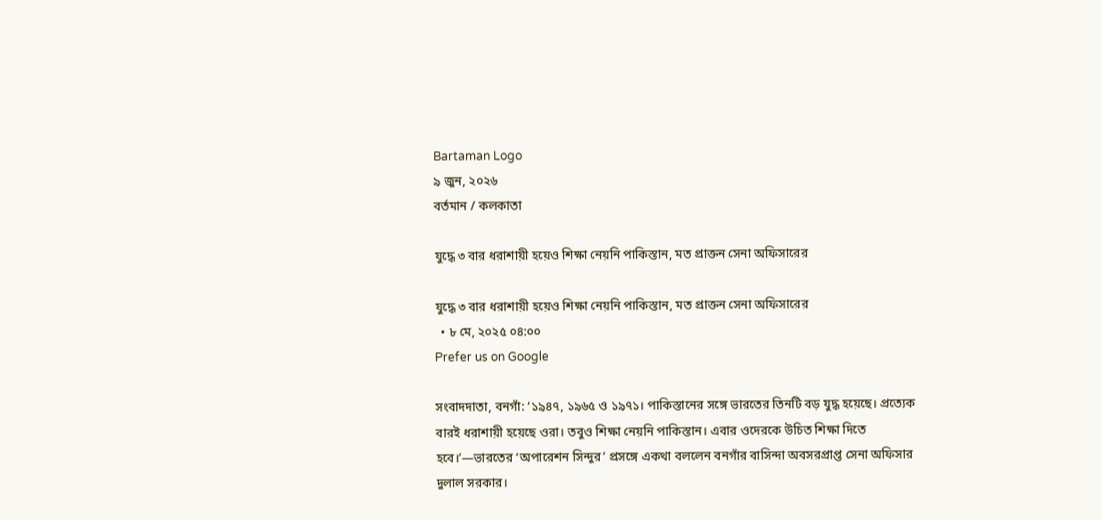Bartaman Logo
৯ জুন, ২০২৬
বর্তমান / কলকাতা

যুদ্ধে ৩ বার ধরাশায়ী হয়েও শিক্ষা নেয়নি পাকিস্তান, মত প্রাক্তন সেনা অফিসারের

যুদ্ধে ৩ বার ধরাশায়ী হয়েও শিক্ষা নেয়নি পাকিস্তান, মত প্রাক্তন সেনা অফিসারের
  • ৮ মে, ২০২৫ ০৪:০০
Prefer us on Google

সংবাদদাতা, বনগাঁ: ‘১৯৪৭, ১৯৬৫ ও ১৯৭১। পাকিস্তানের সঙ্গে ভারতের তিনটি বড় যুদ্ধ হয়েছে। প্রত্যেক বারই ধরাশায়ী হয়েছে ওরা। তবুও শিক্ষা নেয়নি পাকিস্তান। এবার ওদেরকে উচিত শিক্ষা দিতে হবে।’—ভারতের ‘অপারেশন সিন্দুর’ প্রসঙ্গে একথা বললেন বনগাঁর বাসিন্দা অবসরপ্রাপ্ত সেনা অফিসার দুলাল সরকার।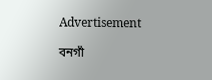Advertisement

বনগাঁ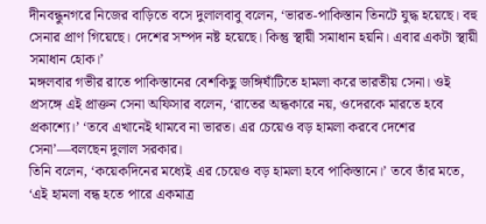দীনবন্ধুনগরে নিজের বাড়িতে বসে দুলালবাবু বলেন, ‘ভারত-পাকিস্তান তিনটে যুদ্ধ হয়েছে। বহু সেনার প্রাণ গিয়েছে। দেশের সম্পদ নষ্ট হয়েছে। কিন্তু স্থায়ী সমাধান হয়নি। এবার একটা স্থায়ী সমাধান হোক।’
মঙ্গলবার গভীর রাতে পাকিস্তানের বেশকিছু জঙ্গিঘাঁটিতে হামলা করে ভারতীয় সেনা। ওই প্রসঙ্গে এই প্রাক্তন সেনা অফিসার বলেন, ‘রাতের অন্ধকারে নয়, ওদেরকে মারতে হবে প্রকাশ্যে।’ ‘তবে এখানেই থামবে না ভারত। এর চেয়েও বড় হামলা করবে দেশের সেনা’—বলছেন দুলাল সরকার।
তিনি বলেন, ‘কয়েকদিনের মধ্যেই এর চেয়েও বড় হামলা হবে পাকিস্তানে।’ তবে তাঁর মতে, ‘এই হামলা বন্ধ হতে পারে একমাত্র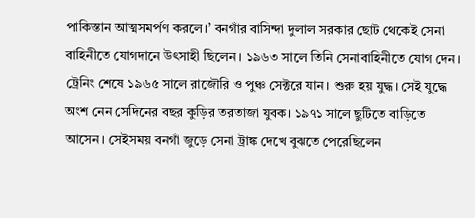পাকিস্তান আত্মসমর্পণ করলে।’ বনগাঁর বাসিন্দা দুলাল সরকার ছোট থেকেই সেনা বাহিনীতে যোগদানে উৎসাহী ছিলেন। ১৯৬৩ সালে তিনি সেনাবাহিনীতে যোগ দেন। ট্রেনিং শেষে ১৯৬৫ সালে রাজৌরি ও পুঞ্চ সেক্টরে যান। শুরু হয় যুদ্ধ। সেই যুদ্ধে অংশ নেন সেদিনের বছর কুড়ির তরতাজা যুবক। ১৯৭১ সালে ছুটিতে বাড়িতে আসেন। সেইসময় বনগাঁ জুড়ে সেনা ট্রাঙ্ক দেখে বুঝতে পেরেছিলেন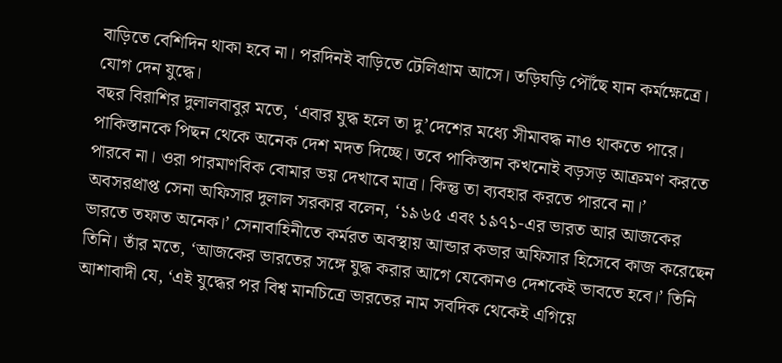বাড়িতে বেশিদিন থাকা হবে না। পরদিনই বাড়িতে টেলিগ্রাম আসে। তড়িঘড়ি পৌঁছে যান কর্মক্ষেত্রে। যোগ দেন যুদ্ধে।
বছর বিরাশির দুলালবাবুর মতে, ‘এবার যুদ্ধ হলে তা দু’দেশের মধ্যে সীমাবদ্ধ নাও থাকতে পারে। পাকিস্তানকে পিছন থেকে অনেক দেশ মদত দিচ্ছে। তবে পাকিস্তান কখনোই বড়সড় আক্রমণ করতে পারবে না। ওরা পারমাণবিক বোমার ভয় দেখাবে মাত্র। কিন্তু তা ব্যবহার করতে পারবে না।’
অবসরপ্রাপ্ত সেনা অফিসার দুলাল সরকার বলেন, ‘১৯৬৫ এবং ১৯৭১-এর ভারত আর আজকের ভারতে তফাত অনেক।’ সেনাবাহিনীতে কর্মরত অবস্থায় আন্ডার কভার অফিসার হিসেবে কাজ করেছেন তিনি। তাঁর মতে, ‘আজকের ভারতের সঙ্গে যুদ্ধ করার আগে যেকোনও দেশকেই ভাবতে হবে।’ তিনি আশাবাদী যে, ‘এই যুদ্ধের পর বিশ্ব মানচিত্রে ভারতের নাম সবদিক থেকেই এগিয়ে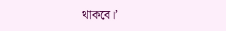থাকবে।’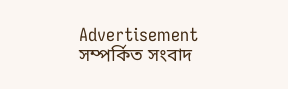Advertisement
সম্পর্কিত সংবাদ